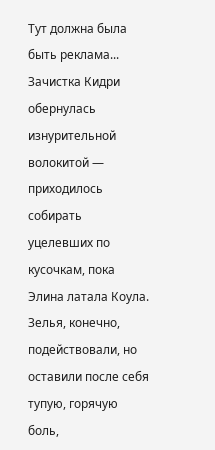Тут должна была быть реклама...
Зачистка Кидри обернулась изнурительной волокитой — приходилось собирать уцелевших по кусочкам, пока Элина латала Коула. Зелья, конечно, подействовали, но оставили после себя тупую, горячую боль,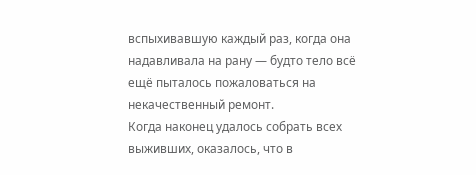вспыхивавшую каждый раз, когда она надавливала на рану — будто тело всё ещё пыталось пожаловаться на некачественный ремонт.
Когда наконец удалось собрать всех выживших, оказалось, что в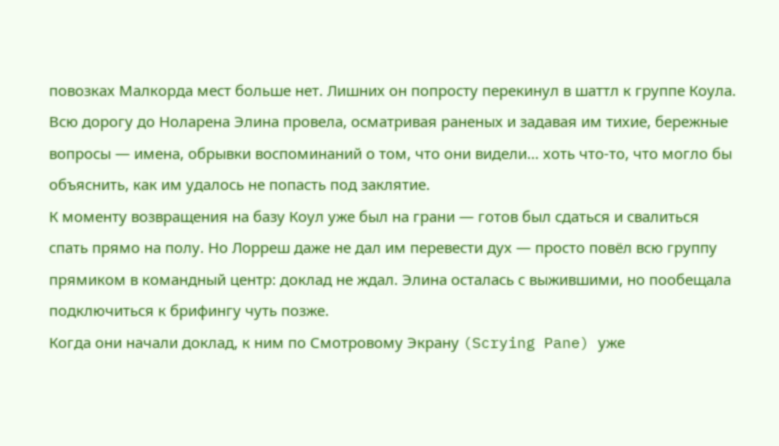повозках Малкорда мест больше нет. Лишних он попросту перекинул в шаттл к группе Коула. Всю дорогу до Ноларена Элина провела, осматривая раненых и задавая им тихие, бережные вопросы — имена, обрывки воспоминаний о том, что они видели… хоть что-то, что могло бы объяснить, как им удалось не попасть под заклятие.
К моменту возвращения на базу Коул уже был на грани — готов был сдаться и свалиться спать прямо на полу. Но Лорреш даже не дал им перевести дух — просто повёл всю группу прямиком в командный центр: доклад не ждал. Элина осталась с выжившими, но пообещала подключиться к брифингу чуть позже.
Когда они начали доклад, к ним по Смотровому Экрану (Scrying Pane) уже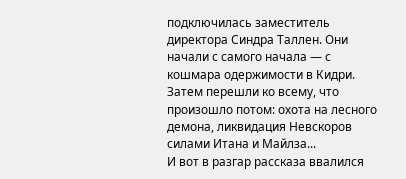подключилась заместитель директора Синдра Таллен. Они начали с самого начала — с кошмара одержимости в Кидри. Затем перешли ко всему, что произошло потом: охота на лесного демона, ликвидация Невскоров силами Итана и Майлза...
И вот в разгар рассказа ввалился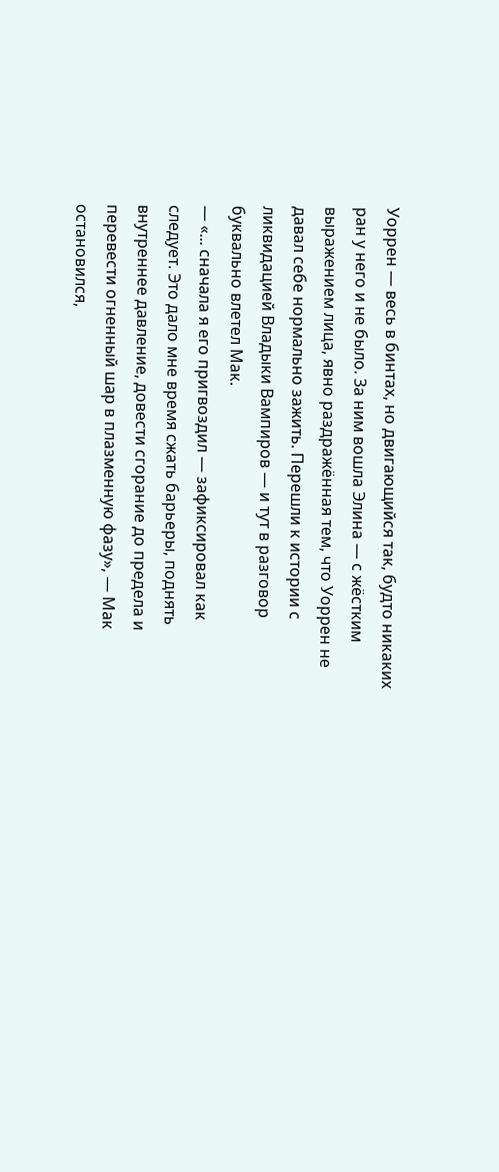Уоррен — весь в бинтах, но двигающийся так, будто никаких ран у него и не было. За ним вошла Элина — с жёстким выражением лица, явно раздражённая тем, что Уоррен не давал себе нормально зажить. Перешли к истории с ликвидацией Владыки Вампиров — и тут в разговор буквально влетел Мак.
— «... сначала я его пригвоздил — зафиксировал как следует. Это дало мне время сжать барьеры, поднять внутреннее давление, довести сгорание до предела и перевести огненный шар в плазменную фазу», — Мак остановился,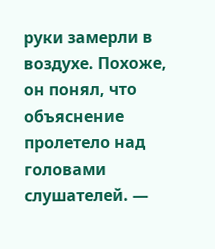руки замерли в воздухе. Похоже, он понял, что объяснение пролетело над головами слушателей. —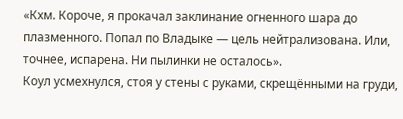«Кхм. Короче, я прокачал заклинание огненного шара до плазменного. Попал по Владыке — цель нейтрализована. Или, точнее, испарена. Ни пылинки не осталось».
Коул усмехнулся, стоя у стены с руками, скрещёнными на груди,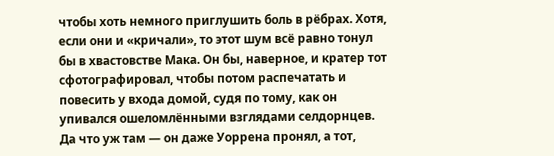чтобы хоть немного приглушить боль в рёбрах. Хотя, если они и «кричали», то этот шум всё равно тонул бы в хвастовстве Мака. Он бы, наверное, и кратер тот сфотографировал, чтобы потом распечатать и повесить у входа домой, судя по тому, как он упивался ошеломлёнными взглядами селдорнцев.
Да что уж там — он даже Уоррена пронял, а тот,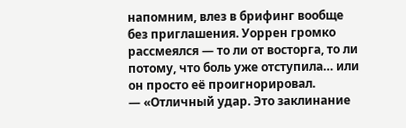напомним, влез в брифинг вообще без приглашения. Уоррен громко рассмеялся — то ли от восторга, то ли потому, что боль уже отступила… или он просто её проигнорировал.
— «Отличный удар. Это заклинание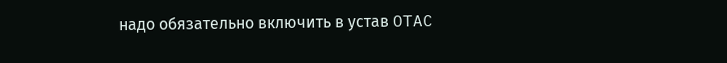надо обязательно включить в устав OTAC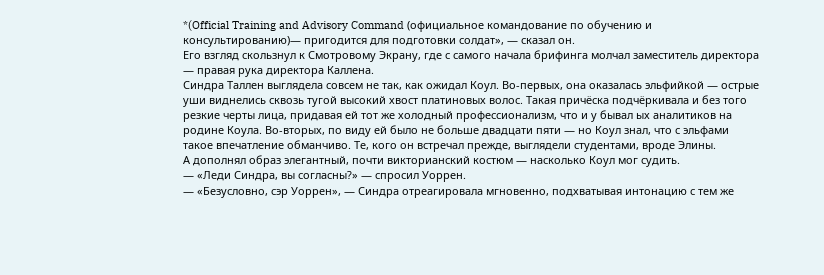*(Official Training and Advisory Command (официальное командование по обучению и консультированию)— пригодится для подготовки солдат», — сказал он.
Его взгляд скользнул к Смотровому Экрану, где с самого начала брифинга молчал заместитель директора — правая рука директора Каллена.
Синдра Таллен выглядела совсем не так, как ожидал Коул. Во-первых, она оказалась эльфийкой — острые уши виднелись сквозь тугой высокий хвост платиновых волос. Такая причёска подчёркивала и без того резкие черты лица, придавая ей тот же холодный профессионализм, что и у бывал ых аналитиков на родине Коула. Во-вторых, по виду ей было не больше двадцати пяти — но Коул знал, что с эльфами такое впечатление обманчиво. Те, кого он встречал прежде, выглядели студентами, вроде Элины.
А дополнял образ элегантный, почти викторианский костюм — насколько Коул мог судить.
— «Леди Синдра, вы согласны?» — спросил Уоррен.
— «Безусловно, сэр Уоррен», — Синдра отреагировала мгновенно, подхватывая интонацию с тем же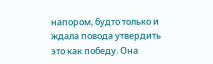напором, будто только и ждала повода утвердить это как победу. Она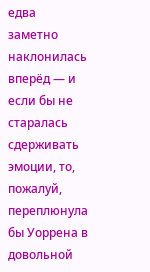едва заметно наклонилась вперёд — и если бы не старалась сдерживать эмоции, то, пожалуй, переплюнула бы Уоррена в довольной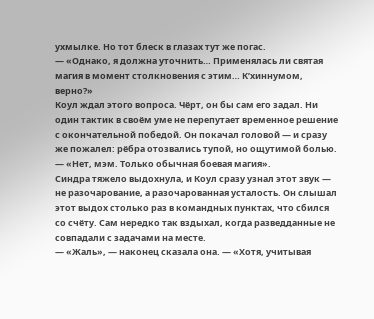ухмылке. Но тот блеск в глазах тут же погас.
— «Однако, я должна уточнить… Применялась ли святая магия в момент столкновения с этим… К’хиннумом, верно?»
Коул ждал этого вопроса. Чёрт, он бы сам его задал. Ни один тактик в своём уме не перепутает временное решение с окончательной победой. Он покачал головой — и сразу же пожалел: рёбра отозвались тупой, но ощутимой болью.
— «Нет, мэм. Только обычная боевая магия».
Синдра тяжело выдохнула, и Коул сразу узнал этот звук — не разочарование, а разочарованная усталость. Он слышал этот выдох столько раз в командных пунктах, что сбился со счёту. Сам нередко так вздыхал, когда разведданные не совпадали с задачами на месте.
— «Жаль», — наконец сказала она. — «Хотя, учитывая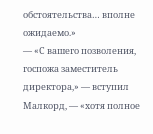обстоятельства… вполне ожидаемо.»
— «С вашего позволения, госпожа заместитель директора,» — вступил Малкорд, — «хотя полное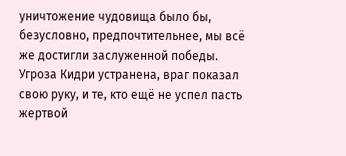уничтожение чудовища было бы, безусловно, предпочтительнее, мы всё же достигли заслуженной победы. Угроза Кидри устранена, враг показал свою руку, и те, кто ещё не успел пасть жертвой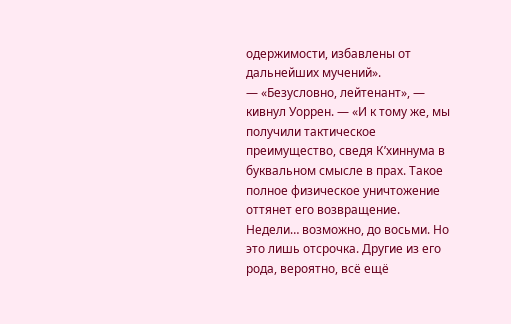одержимости, избавлены от дальнейших мучений».
— «Безусловно, лейтенант», — кивнул Уоррен. — «И к тому же, мы получили тактическое преимущество, сведя К’хиннума в буквальном смысле в прах. Такое полное физическое уничтожение оттянет его возвращение. Недели… возможно, до восьми. Но это лишь отсрочка. Другие из его рода, вероятно, всё ещё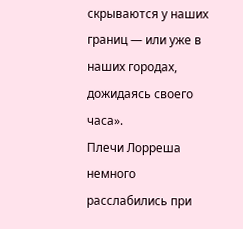скрываются у наших границ — или уже в наших городах, дожидаясь своего часа».
Плечи Лорреша немного расслабились при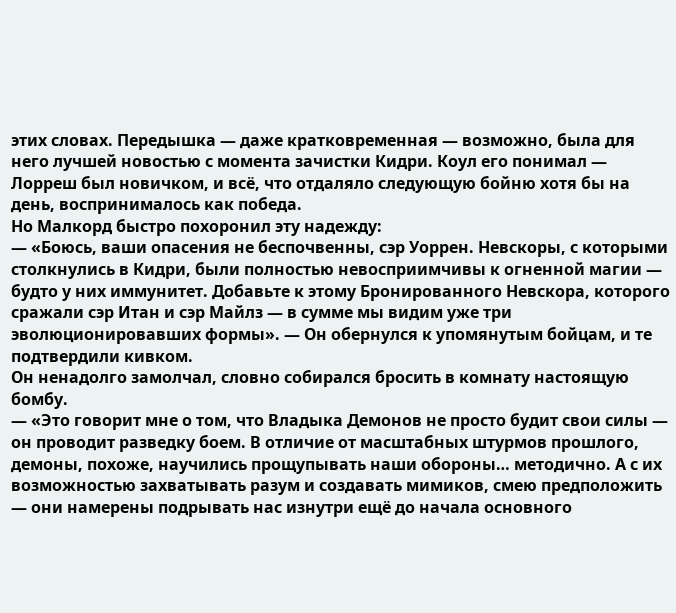этих словах. Передышка — даже кратковременная — возможно, была для него лучшей новостью с момента зачистки Кидри. Коул его понимал — Лорреш был новичком, и всё, что отдаляло следующую бойню хотя бы на день, воспринималось как победа.
Но Малкорд быстро похоронил эту надежду:
— «Боюсь, ваши опасения не беспочвенны, сэр Уоррен. Невскоры, с которыми столкнулись в Кидри, были полностью невосприимчивы к огненной магии — будто у них иммунитет. Добавьте к этому Бронированного Невскора, которого сражали сэр Итан и сэр Майлз — в сумме мы видим уже три эволюционировавших формы». — Он обернулся к упомянутым бойцам, и те подтвердили кивком.
Он ненадолго замолчал, словно собирался бросить в комнату настоящую бомбу.
— «Это говорит мне о том, что Владыка Демонов не просто будит свои силы — он проводит разведку боем. В отличие от масштабных штурмов прошлого, демоны, похоже, научились прощупывать наши обороны… методично. А с их возможностью захватывать разум и создавать мимиков, смею предположить — они намерены подрывать нас изнутри ещё до начала основного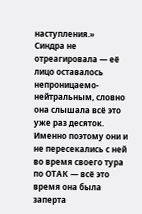наступления.»
Синдра не отреагировала — её лицо оставалось непроницаемо-нейтральным, словно она слышала всё это уже раз десяток. Именно поэтому они и не пересекались с ней во время своего тура по ОТАК — всё это время она была заперта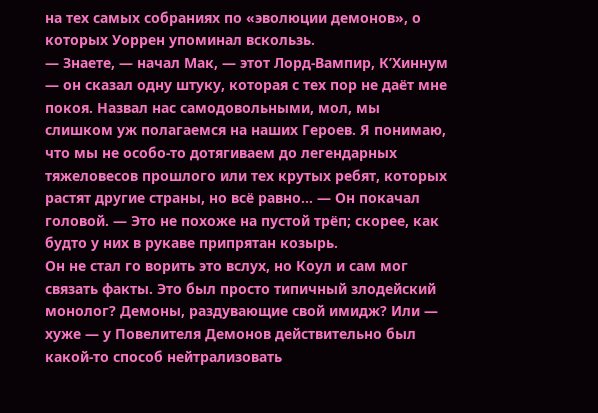на тех самых собраниях по «эволюции демонов», о которых Уоррен упоминал вскользь.
— Знаете, — начал Мак, — этот Лорд-Вампир, К’Хиннум — он сказал одну штуку, которая с тех пор не даёт мне покоя. Назвал нас самодовольными, мол, мы слишком уж полагаемся на наших Героев. Я понимаю, что мы не особо-то дотягиваем до легендарных тяжеловесов прошлого или тех крутых ребят, которых растят другие страны, но всё равно... — Он покачал головой. — Это не похоже на пустой трёп; скорее, как будто у них в рукаве припрятан козырь.
Он не стал го ворить это вслух, но Коул и сам мог связать факты. Это был просто типичный злодейский монолог? Демоны, раздувающие свой имидж? Или — хуже — у Повелителя Демонов действительно был какой-то способ нейтрализовать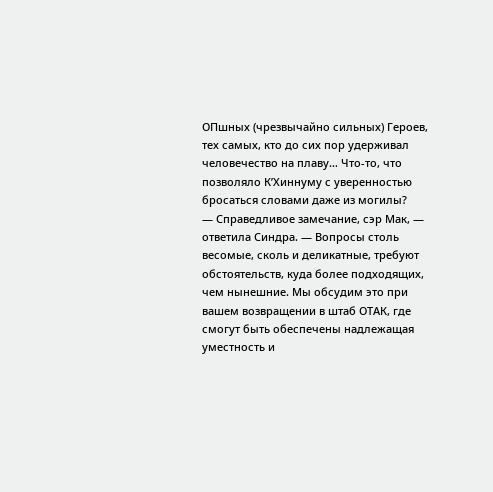ОПшных (чрезвычайно сильных) Героев, тех самых, кто до сих пор удерживал человечество на плаву… Что-то, что позволяло К’Хиннуму с уверенностью бросаться словами даже из могилы?
— Справедливое замечание, сэр Мак, — ответила Синдра. — Вопросы столь весомые, сколь и деликатные, требуют обстоятельств, куда более подходящих, чем нынешние. Мы обсудим это при вашем возвращении в штаб ОТАК, где смогут быть обеспечены надлежащая уместность и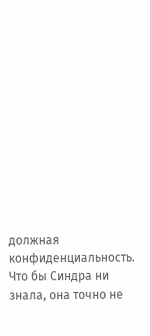должная конфиденциальность.
Что бы Синдра ни знала, она точно не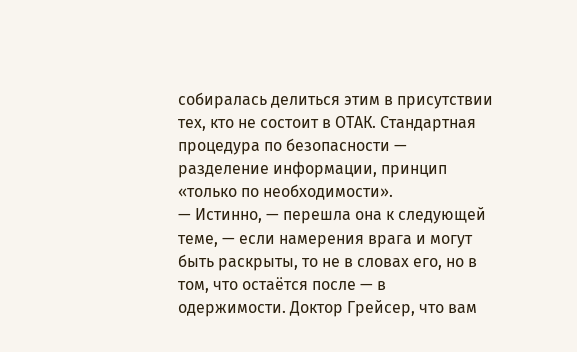собиралась делиться этим в присутствии тех, кто не состоит в ОТАК. Стандартная процедура по безопасности — разделение информации, принцип «только по необходимости».
— Истинно, — перешла она к следующей теме, — если намерения врага и могут быть раскрыты, то не в словах его, но в том, что остаётся после — в одержимости. Доктор Грейсер, что вам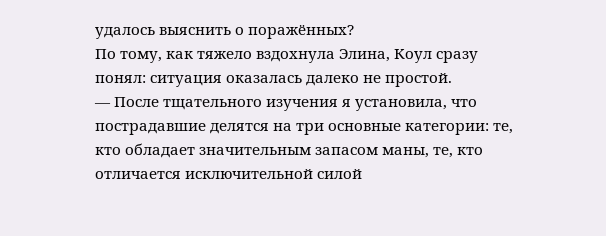удалось выяснить о поражённых?
По тому, как тяжело вздохнула Элина, Коул сразу понял: ситуация оказалась далеко не простой.
— После тщательного изучения я установила, что пострадавшие делятся на три основные категории: те, кто обладает значительным запасом маны, те, кто отличается исключительной силой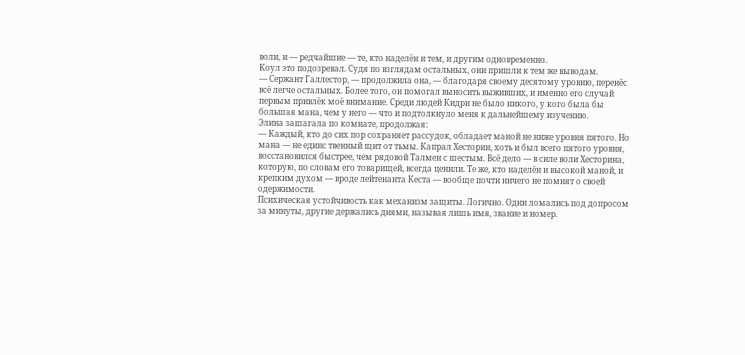воли, и — редчайшие — те, кто наделён и тем, и другим одновременно.
Коул это подозревал. Судя по взглядам остальных, они пришли к тем же выводам.
— Сержант Галлестор, — продолжила она, — благодаря своему десятому уровню, перенёс всё легче остальных. Более того, он помогал выносить выживших, и именно его случай первым привлёк моё внимание. Среди людей Кидри не было никого, у кого была бы большая мана, чем у него — что и подтолкнуло меня к дальнейшему изучению.
Элина зашагала по комнате, продолжая:
— Каждый, кто до сих пор сохраняет рассудок, обладает маной не ниже уровня пятого. Но мана — не единс твенный щит от тьмы. Капрал Хесторин, хоть и был всего пятого уровня, восстановился быстрее, чем рядовой Талмен с шестым. Всё дело — в силе воли Хесторина, которую, по словам его товарищей, всегда ценили. Те же, кто наделён и высокой маной, и крепким духом — вроде лейтенанта Кеста — вообще почти ничего не помнят о своей одержимости.
Психическая устойчивость как механизм защиты. Логично. Одни ломались под допросом за минуты, другие держались днями, называя лишь имя, звание и номер.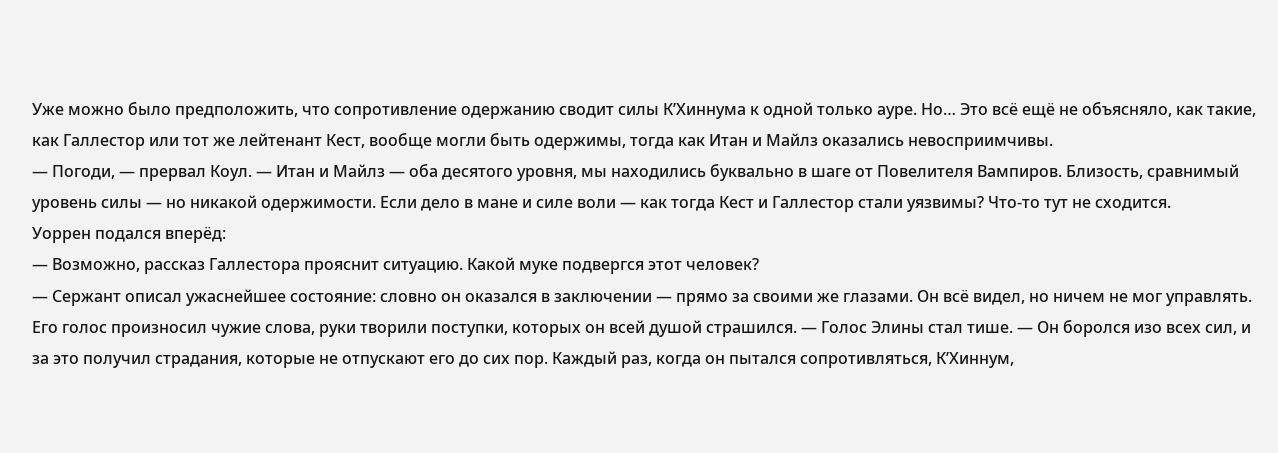Уже можно было предположить, что сопротивление одержанию сводит силы К’Хиннума к одной только ауре. Но… Это всё ещё не объясняло, как такие, как Галлестор или тот же лейтенант Кест, вообще могли быть одержимы, тогда как Итан и Майлз оказались невосприимчивы.
— Погоди, — прервал Коул. — Итан и Майлз — оба десятого уровня, мы находились буквально в шаге от Повелителя Вампиров. Близость, сравнимый уровень силы — но никакой одержимости. Если дело в мане и силе воли — как тогда Кест и Галлестор стали уязвимы? Что-то тут не сходится.
Уоррен подался вперёд:
— Возможно, рассказ Галлестора прояснит ситуацию. Какой муке подвергся этот человек?
— Сержант описал ужаснейшее состояние: словно он оказался в заключении — прямо за своими же глазами. Он всё видел, но ничем не мог управлять. Его голос произносил чужие слова, руки творили поступки, которых он всей душой страшился. — Голос Элины стал тише. — Он боролся изо всех сил, и за это получил страдания, которые не отпускают его до сих пор. Каждый раз, когда он пытался сопротивляться, К’Хиннум,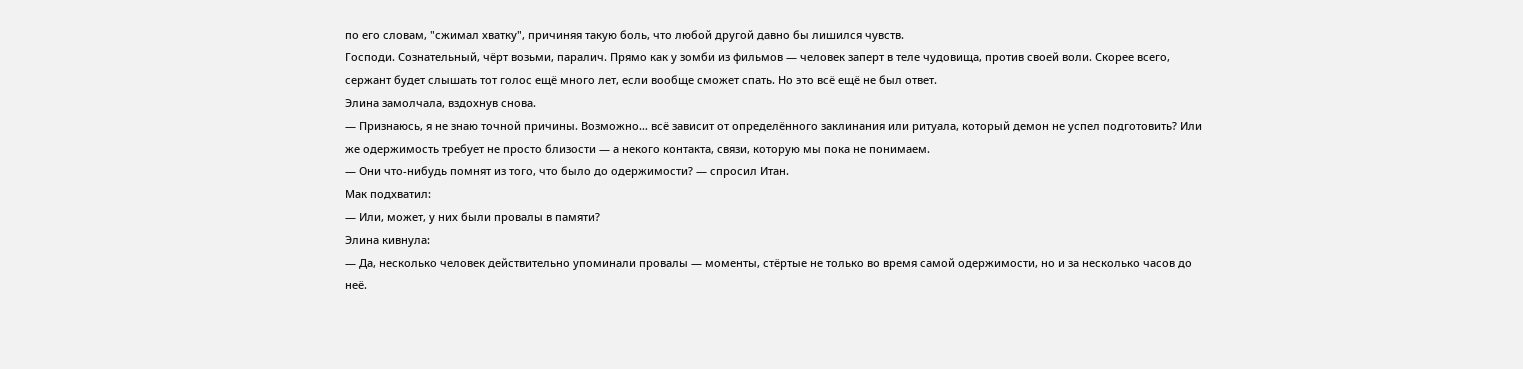по его словам, "сжимал хватку", причиняя такую боль, что любой другой давно бы лишился чувств.
Господи. Сознательный, чёрт возьми, паралич. Прямо как у зомби из фильмов — человек заперт в теле чудовища, против своей воли. Скорее всего, сержант будет слышать тот голос ещё много лет, если вообще сможет спать. Но это всё ещё не был ответ.
Элина замолчала, вздохнув снова.
— Признаюсь, я не знаю точной причины. Возможно… всё зависит от определённого заклинания или ритуала, который демон не успел подготовить? Или же одержимость требует не просто близости — а некого контакта, связи, которую мы пока не понимаем.
— Они что-нибудь помнят из того, что было до одержимости? — спросил Итан.
Мак подхватил:
— Или, может, у них были провалы в памяти?
Элина кивнула:
— Да, несколько человек действительно упоминали провалы — моменты, стёртые не только во время самой одержимости, но и за несколько часов до неё.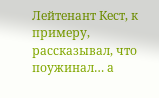Лейтенант Кест, к примеру, рассказывал, что поужинал… а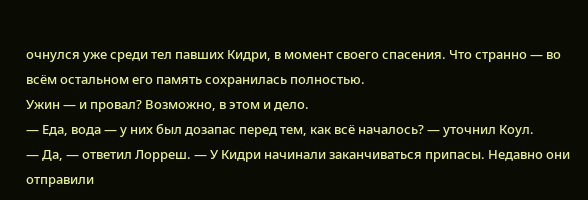очнулся уже среди тел павших Кидри, в момент своего спасения. Что странно — во всём остальном его память сохранилась полностью.
Ужин — и провал? Возможно, в этом и дело.
— Еда, вода — у них был дозапас перед тем, как всё началось? — уточнил Коул.
— Да, — ответил Лорреш. — У Кидри начинали заканчиваться припасы. Недавно они отправили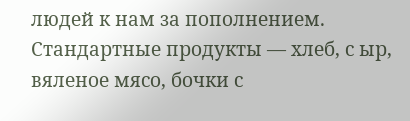людей к нам за пополнением. Стандартные продукты — хлеб, с ыр, вяленое мясо, бочки с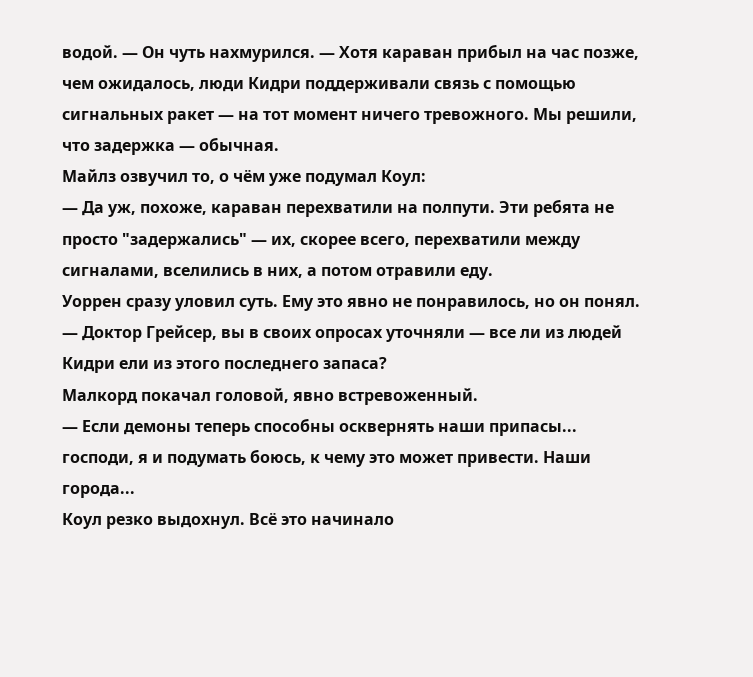водой. — Он чуть нахмурился. — Хотя караван прибыл на час позже, чем ожидалось, люди Кидри поддерживали связь с помощью сигнальных ракет — на тот момент ничего тревожного. Мы решили, что задержка — обычная.
Майлз озвучил то, о чём уже подумал Коул:
— Да уж, похоже, караван перехватили на полпути. Эти ребята не просто "задержались" — их, скорее всего, перехватили между сигналами, вселились в них, а потом отравили еду.
Уоррен сразу уловил суть. Ему это явно не понравилось, но он понял.
— Доктор Грейсер, вы в своих опросах уточняли — все ли из людей Кидри ели из этого последнего запаса?
Малкорд покачал головой, явно встревоженный.
— Если демоны теперь способны осквернять наши припасы... господи, я и подумать боюсь, к чему это может привести. Наши города...
Коул резко выдохнул. Всё это начинало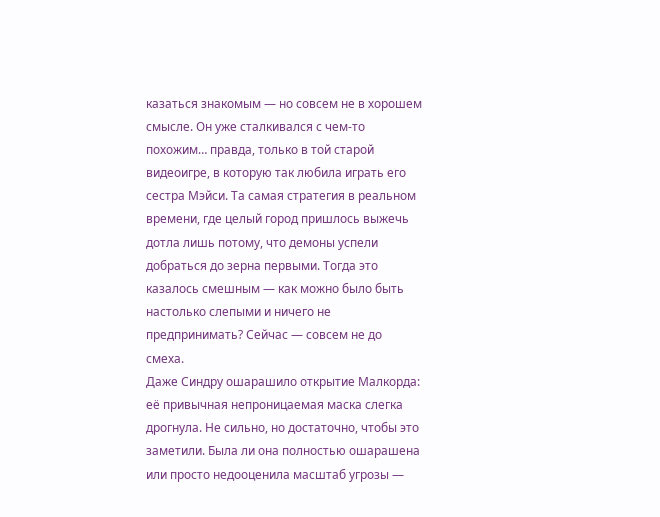казаться знакомым — но совсем не в хорошем смысле. Он уже сталкивался с чем-то похожим… правда, только в той старой видеоигре, в которую так любила играть его сестра Мэйси. Та самая стратегия в реальном времени, где целый город пришлось выжечь дотла лишь потому, что демоны успели добраться до зерна первыми. Тогда это казалось смешным — как можно было быть настолько слепыми и ничего не предпринимать? Сейчас — совсем не до смеха.
Даже Синдру ошарашило открытие Малкорда: её привычная непроницаемая маска слегка дрогнула. Не сильно, но достаточно, чтобы это заметили. Была ли она полностью ошарашена или просто недооценила масштаб угрозы —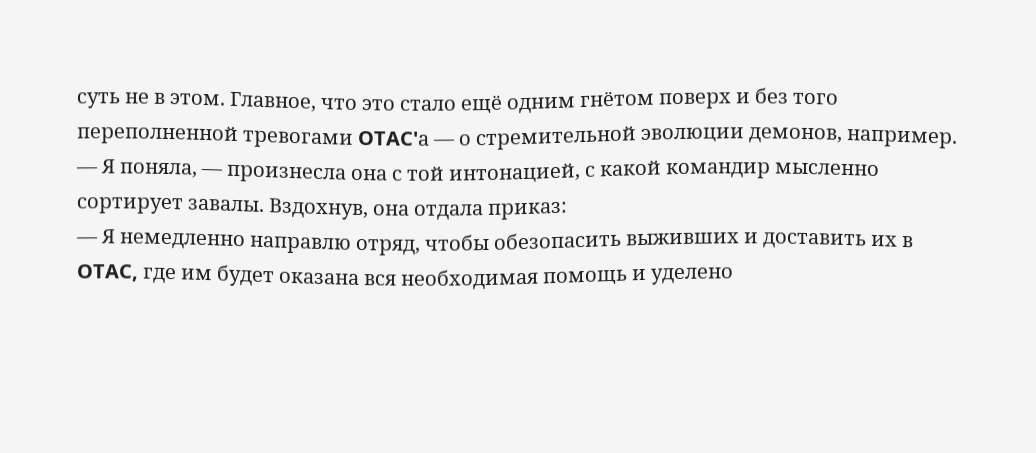суть не в этом. Главное, что это стало ещё одним гнётом поверх и без того переполненной тревогами OTAC'а — о стремительной эволюции демонов, например.
— Я поняла, — произнесла она с той интонацией, с какой командир мысленно сортирует завалы. Вздохнув, она отдала приказ:
— Я немедленно направлю отряд, чтобы обезопасить выживших и доставить их в OTAC, где им будет оказана вся необходимая помощь и уделено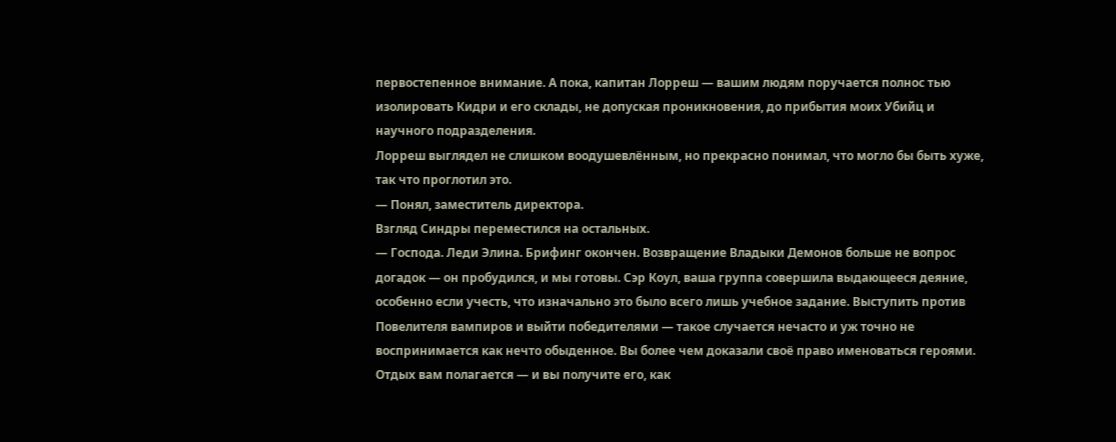первостепенное внимание. А пока, капитан Лорреш — вашим людям поручается полнос тью изолировать Кидри и его склады, не допуская проникновения, до прибытия моих Убийц и научного подразделения.
Лорреш выглядел не слишком воодушевлённым, но прекрасно понимал, что могло бы быть хуже, так что проглотил это.
— Понял, заместитель директора.
Взгляд Синдры переместился на остальных.
— Господа. Леди Элина. Брифинг окончен. Возвращение Владыки Демонов больше не вопрос догадок — он пробудился, и мы готовы. Сэр Коул, ваша группа совершила выдающееся деяние, особенно если учесть, что изначально это было всего лишь учебное задание. Выступить против Повелителя вампиров и выйти победителями — такое случается нечасто и уж точно не воспринимается как нечто обыденное. Вы более чем доказали своё право именоваться героями. Отдых вам полагается — и вы получите его, как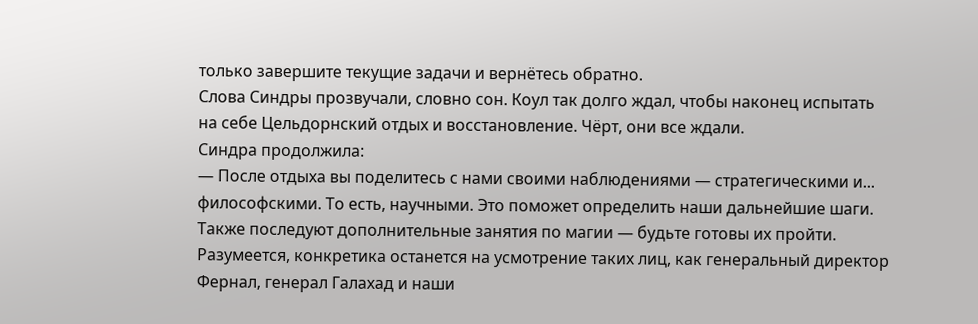только завершите текущие задачи и вернётесь обратно.
Слова Синдры прозвучали, словно сон. Коул так долго ждал, чтобы наконец испытать на себе Цельдорнский отдых и восстановление. Чёрт, они все ждали.
Синдра продолжила:
— После отдыха вы поделитесь с нами своими наблюдениями — стратегическими и... философскими. То есть, научными. Это поможет определить наши дальнейшие шаги. Также последуют дополнительные занятия по магии — будьте готовы их пройти. Разумеется, конкретика останется на усмотрение таких лиц, как генеральный директор Фернал, генерал Галахад и наши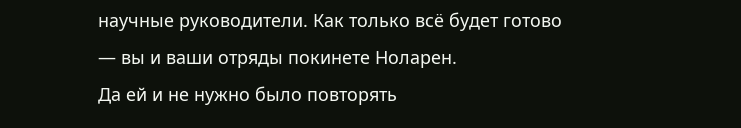научные руководители. Как только всё будет готово — вы и ваши отряды покинете Ноларен.
Да ей и не нужно было повторять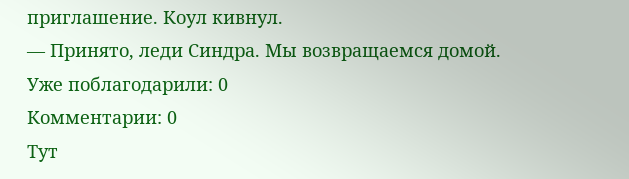приглашение. Коул кивнул.
— Принято, леди Синдра. Мы возвращаемся домой.
Уже поблагодарили: 0
Комментарии: 0
Тут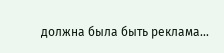должна была быть реклама...